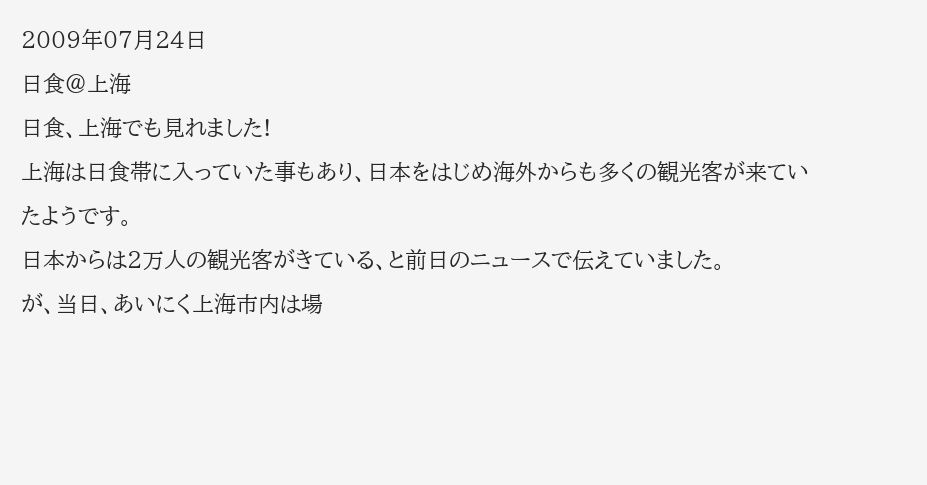2009年07月24日
日食@上海
日食、上海でも見れました!
上海は日食帯に入っていた事もあり、日本をはじめ海外からも多くの観光客が来ていたようです。
日本からは2万人の観光客がきている、と前日のニュースで伝えていました。
が、当日、あいにく上海市内は場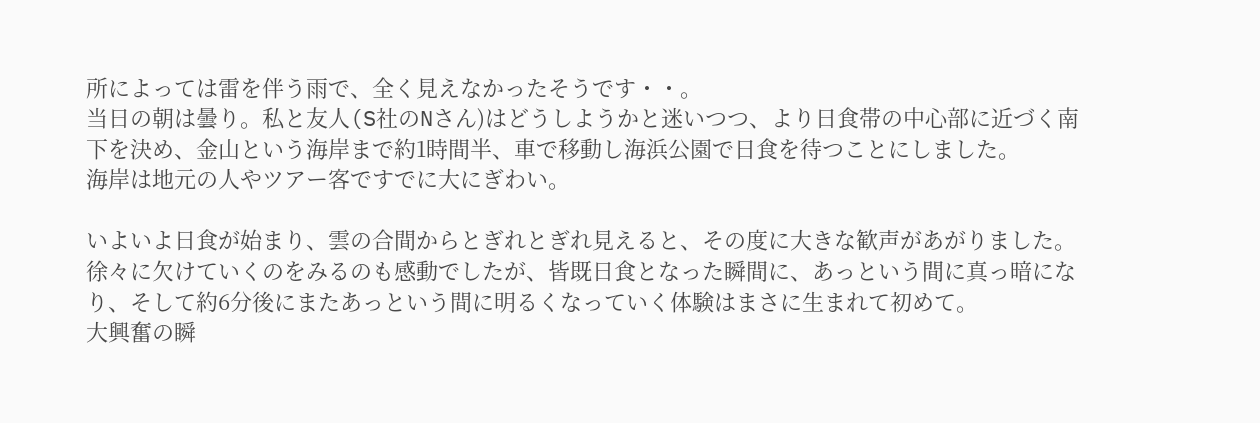所によっては雷を伴う雨で、全く見えなかったそうです・・。
当日の朝は曇り。私と友人(S社のNさん)はどうしようかと迷いつつ、より日食帯の中心部に近づく南下を決め、金山という海岸まで約1時間半、車で移動し海浜公園で日食を待つことにしました。
海岸は地元の人やツアー客ですでに大にぎわい。

いよいよ日食が始まり、雲の合間からとぎれとぎれ見えると、その度に大きな歓声があがりました。
徐々に欠けていくのをみるのも感動でしたが、皆既日食となった瞬間に、あっという間に真っ暗になり、そして約6分後にまたあっという間に明るくなっていく体験はまさに生まれて初めて。
大興奮の瞬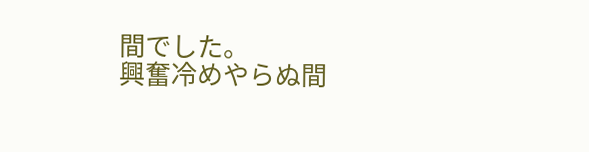間でした。
興奮冷めやらぬ間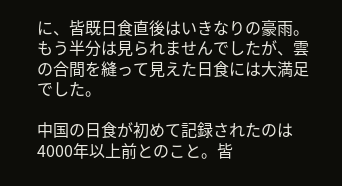に、皆既日食直後はいきなりの豪雨。
もう半分は見られませんでしたが、雲の合間を縫って見えた日食には大満足でした。

中国の日食が初めて記録されたのは4000年以上前とのこと。皆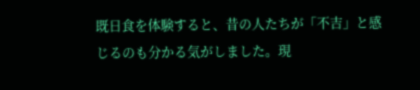既日食を体験すると、昔の人たちが「不吉」と感じるのも分かる気がしました。現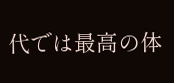代では最高の体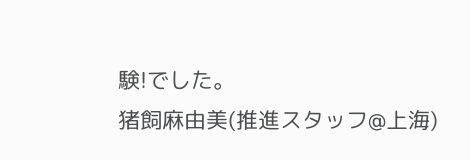験!でした。
猪飼麻由美(推進スタッフ@上海)